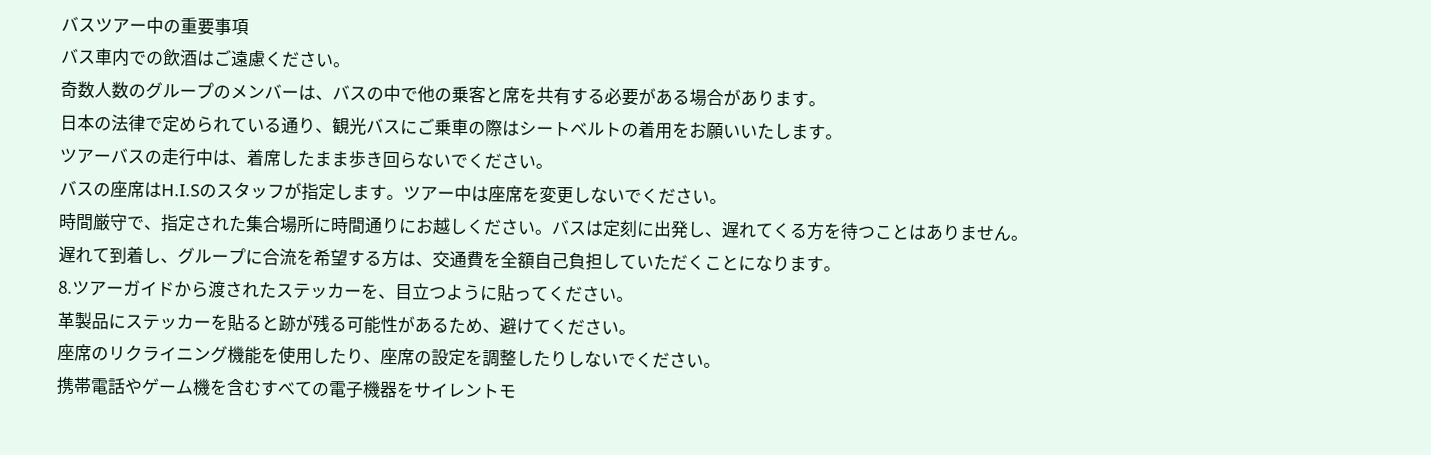バスツアー中の重要事項
バス車内での飲酒はご遠慮ください。
奇数人数のグループのメンバーは、バスの中で他の乗客と席を共有する必要がある場合があります。
日本の法律で定められている通り、観光バスにご乗車の際はシートベルトの着用をお願いいたします。
ツアーバスの走行中は、着席したまま歩き回らないでください。
バスの座席はH.I.Sのスタッフが指定します。ツアー中は座席を変更しないでください。
時間厳守で、指定された集合場所に時間通りにお越しください。バスは定刻に出発し、遅れてくる方を待つことはありません。
遅れて到着し、グループに合流を希望する方は、交通費を全額自己負担していただくことになります。
8.ツアーガイドから渡されたステッカーを、目立つように貼ってください。
革製品にステッカーを貼ると跡が残る可能性があるため、避けてください。
座席のリクライニング機能を使用したり、座席の設定を調整したりしないでください。
携帯電話やゲーム機を含むすべての電子機器をサイレントモ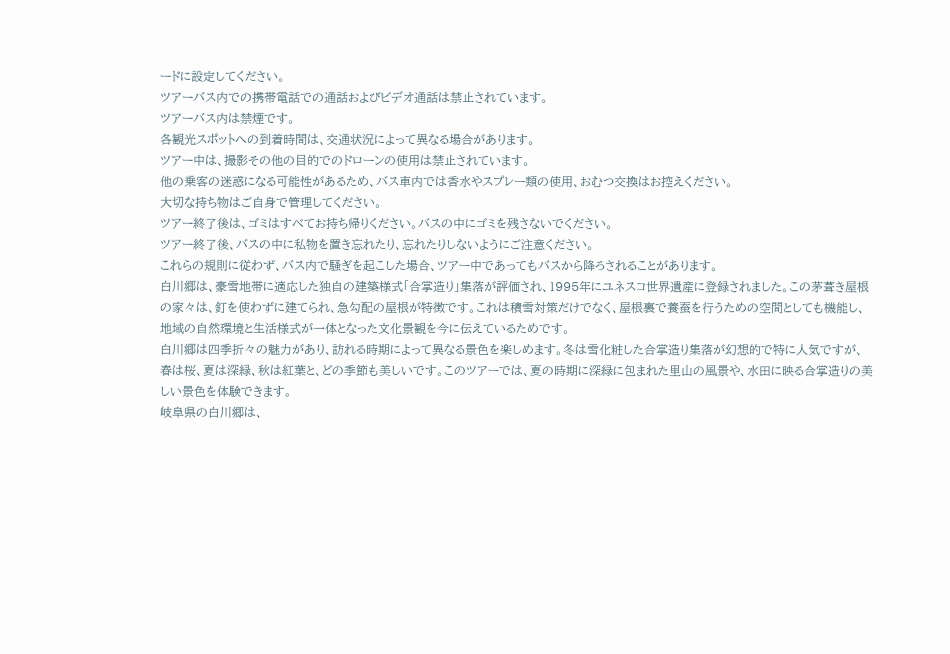ードに設定してください。
ツアーバス内での携帯電話での通話およびビデオ通話は禁止されています。
ツアーバス内は禁煙です。
各観光スポットへの到着時間は、交通状況によって異なる場合があります。
ツアー中は、撮影その他の目的でのドローンの使用は禁止されています。
他の乗客の迷惑になる可能性があるため、バス車内では香水やスプレー類の使用、おむつ交換はお控えください。
大切な持ち物はご自身で管理してください。
ツアー終了後は、ゴミはすべてお持ち帰りください。バスの中にゴミを残さないでください。
ツアー終了後、バスの中に私物を置き忘れたり、忘れたりしないようにご注意ください。
これらの規則に従わず、バス内で騒ぎを起こした場合、ツアー中であってもバスから降ろされることがあります。
白川郷は、豪雪地帯に適応した独自の建築様式「合掌造り」集落が評価され、1995年にユネスコ世界遺産に登録されました。この茅葺き屋根の家々は、釘を使わずに建てられ、急勾配の屋根が特徴です。これは積雪対策だけでなく、屋根裏で養蚕を行うための空間としても機能し、地域の自然環境と生活様式が一体となった文化景観を今に伝えているためです。
白川郷は四季折々の魅力があり、訪れる時期によって異なる景色を楽しめます。冬は雪化粧した合掌造り集落が幻想的で特に人気ですが、春は桜、夏は深緑、秋は紅葉と、どの季節も美しいです。このツアーでは、夏の時期に深緑に包まれた里山の風景や、水田に映る合掌造りの美しい景色を体験できます。
岐阜県の白川郷は、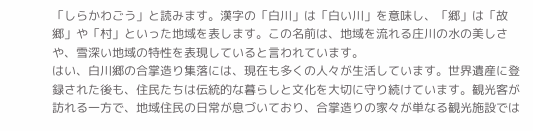「しらかわごう」と読みます。漢字の「白川」は「白い川」を意味し、「郷」は「故郷」や「村」といった地域を表します。この名前は、地域を流れる庄川の水の美しさや、雪深い地域の特性を表現していると言われています。
はい、白川郷の合掌造り集落には、現在も多くの人々が生活しています。世界遺産に登録された後も、住民たちは伝統的な暮らしと文化を大切に守り続けています。観光客が訪れる一方で、地域住民の日常が息づいており、合掌造りの家々が単なる観光施設では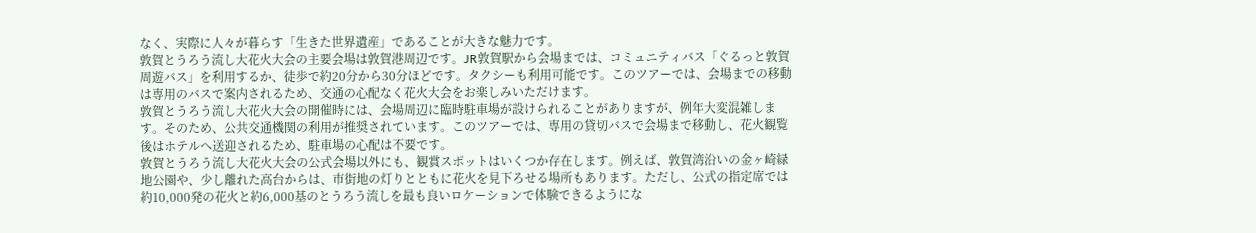なく、実際に人々が暮らす「生きた世界遺産」であることが大きな魅力です。
敦賀とうろう流し大花火大会の主要会場は敦賀港周辺です。JR敦賀駅から会場までは、コミュニティバス「ぐるっと敦賀周遊バス」を利用するか、徒歩で約20分から30分ほどです。タクシーも利用可能です。このツアーでは、会場までの移動は専用のバスで案内されるため、交通の心配なく花火大会をお楽しみいただけます。
敦賀とうろう流し大花火大会の開催時には、会場周辺に臨時駐車場が設けられることがありますが、例年大変混雑します。そのため、公共交通機関の利用が推奨されています。このツアーでは、専用の貸切バスで会場まで移動し、花火観覧後はホテルへ送迎されるため、駐車場の心配は不要です。
敦賀とうろう流し大花火大会の公式会場以外にも、観賞スポットはいくつか存在します。例えば、敦賀湾沿いの金ヶ崎緑地公園や、少し離れた高台からは、市街地の灯りとともに花火を見下ろせる場所もあります。ただし、公式の指定席では約10,000発の花火と約6,000基のとうろう流しを最も良いロケーションで体験できるようにな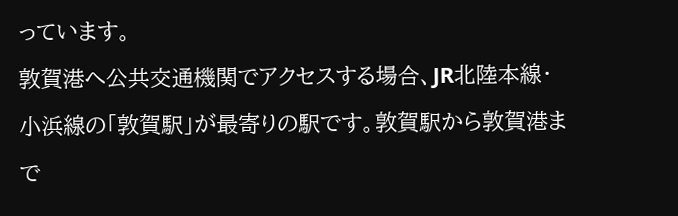っています。
敦賀港へ公共交通機関でアクセスする場合、JR北陸本線・小浜線の「敦賀駅」が最寄りの駅です。敦賀駅から敦賀港まで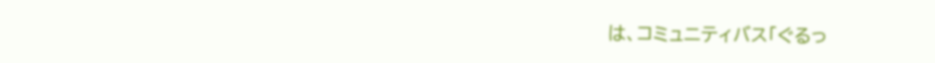は、コミュニティバス「ぐるっ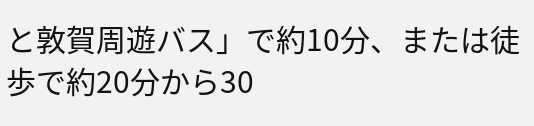と敦賀周遊バス」で約10分、または徒歩で約20分から30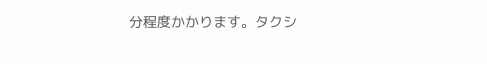分程度かかります。タクシ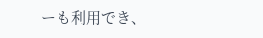ーも利用でき、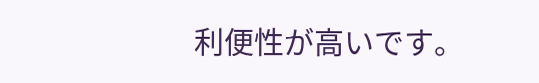利便性が高いです。